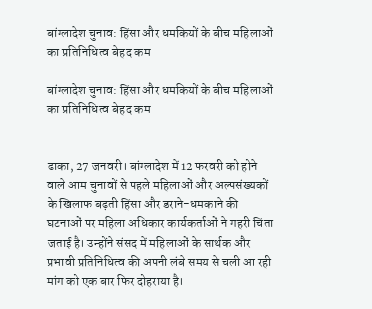बांग्लादेश चुनाव: हिंसा और धमकियों के बीच महिलाओं का प्रतिनिधित्व बेहद कम

बांग्लादेश चुनाव: हिंसा और धमकियों के बीच महिलाओं का प्रतिनिधित्व बेहद कम


ढाका, 27 जनवरी। बांग्लादेश में 12 फरवरी को होने वाले आम चुनावों से पहले महिलाओं और अल्पसंख्यकों के खिलाफ बढ़ती हिंसा और डराने-धमकाने की घटनाओं पर महिला अधिकार कार्यकर्ताओं ने गहरी चिंता जताई है। उन्होंने संसद में महिलाओं के सार्थक और प्रभावी प्रतिनिधित्व की अपनी लंबे समय से चली आ रही मांग को एक बार फिर दोहराया है।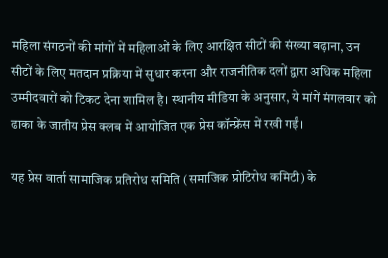महिला संगठनों की मांगों में महिलाओं के लिए आरक्षित सीटों की संख्या बढ़ाना, उन सीटों के लिए मतदान प्रक्रिया में सुधार करना और राजनीतिक दलों द्वारा अधिक महिला उम्मीदवारों को टिकट देना शामिल है। स्थानीय मीडिया के अनुसार, ये मांगें मंगलवार को ढाका के जातीय प्रेस क्लब में आयोजित एक प्रेस कॉन्फ्रेंस में रखी गईं।

यह प्रेस वार्ता सामाजिक प्रतिरोध समिति (समाजिक प्रोटिरोध कमिटी) के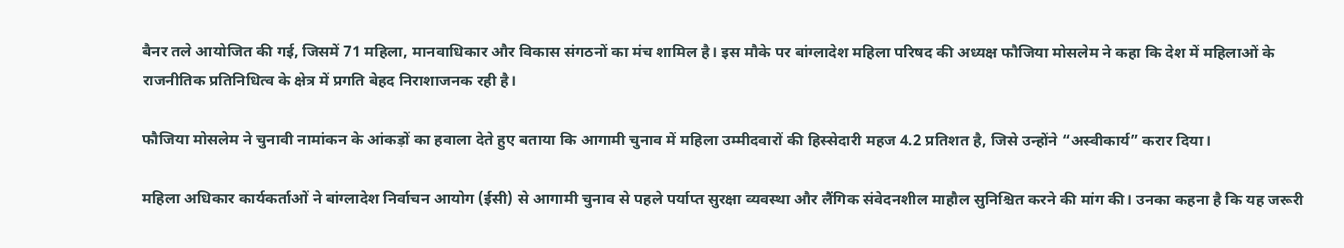बैनर तले आयोजित की गई, जिसमें 71 महिला, मानवाधिकार और विकास संगठनों का मंच शामिल है। इस मौके पर बांग्लादेश महिला परिषद की अध्यक्ष फौजिया मोसलेम ने कहा कि देश में महिलाओं के राजनीतिक प्रतिनिधित्व के क्षेत्र में प्रगति बेहद निराशाजनक रही है।

फौजिया मोसलेम ने चुनावी नामांकन के आंकड़ों का हवाला देते हुए बताया कि आगामी चुनाव में महिला उम्मीदवारों की हिस्सेदारी महज 4.2 प्रतिशत है, जिसे उन्होंने “अस्वीकार्य” करार दिया।

महिला अधिकार कार्यकर्ताओं ने बांग्लादेश निर्वाचन आयोग (ईसी) से आगामी चुनाव से पहले पर्याप्त सुरक्षा व्यवस्था और लैंगिक संवेदनशील माहौल सुनिश्चित करने की मांग की। उनका कहना है कि यह जरूरी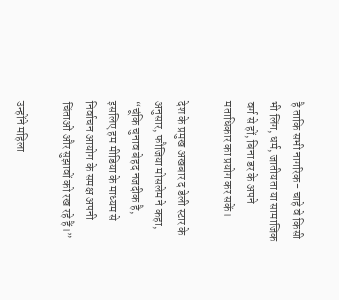है ताकि सभी नागरिक- चाहे वे किसी भी लिंग, धर्म, जातीयता या सामाजिक वर्ग से हों, बिना डर के अपने मताधिकार का प्रयोग कर सकें।

देश के प्रमुख अखबार द डेली स्टार के अनुसार, फौजिया मोसलेम ने कहा, “चूंकि चुनाव बेहद नजदीक है, इसलिए हम मीडिया के माध्यम से निर्वाचन आयोग के समक्ष अपनी चिंताओं और सुझावों को रख रहे हैं।”

उन्होंने महिला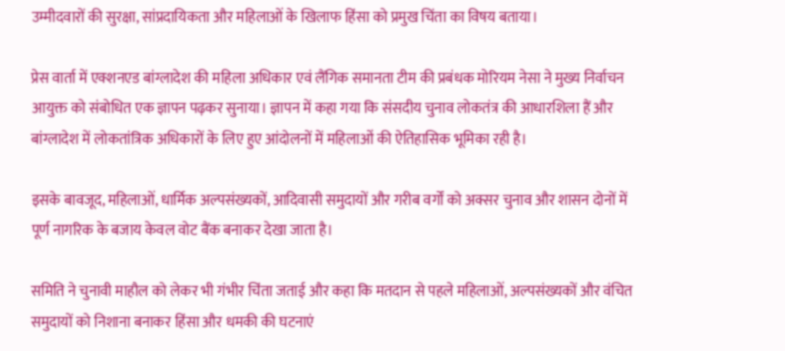उम्मीदवारों की सुरक्षा, सांप्रदायिकता और महिलाओं के खिलाफ हिंसा को प्रमुख चिंता का विषय बताया।

प्रेस वार्ता में एक्शनएड बांग्लादेश की महिला अधिकार एवं लैंगिक समानता टीम की प्रबंधक मोरियम नेसा ने मुख्य निर्वाचन आयुक्त को संबोधित एक ज्ञापन पढ़कर सुनाया। ज्ञापन में कहा गया कि संसदीय चुनाव लोकतंत्र की आधारशिला हैं और बांग्लादेश में लोकतांत्रिक अधिकारों के लिए हुए आंदोलनों में महिलाओं की ऐतिहासिक भूमिका रही है।

इसके बावजूद, महिलाओं, धार्मिक अल्पसंख्यकों, आदिवासी समुदायों और गरीब वर्गों को अक्सर चुनाव और शासन दोनों में पूर्ण नागरिक के बजाय केवल वोट बैंक बनाकर देखा जाता है।

समिति ने चुनावी माहौल को लेकर भी गंभीर चिंता जताई और कहा कि मतदान से पहले महिलाओं, अल्पसंख्यकों और वंचित समुदायों को निशाना बनाकर हिंसा और धमकी की घटनाएं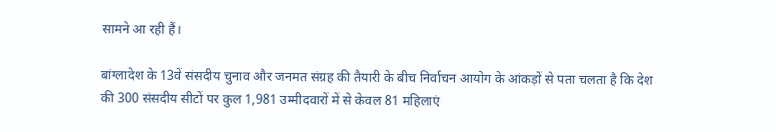सामने आ रही हैं।

बांग्लादेश के 13वें संसदीय चुनाव और जनमत संग्रह की तैयारी के बीच निर्वाचन आयोग के आंकड़ों से पता चलता है कि देश की 300 संसदीय सीटों पर कुल 1,981 उम्मीदवारों में से केवल 81 महिलाएं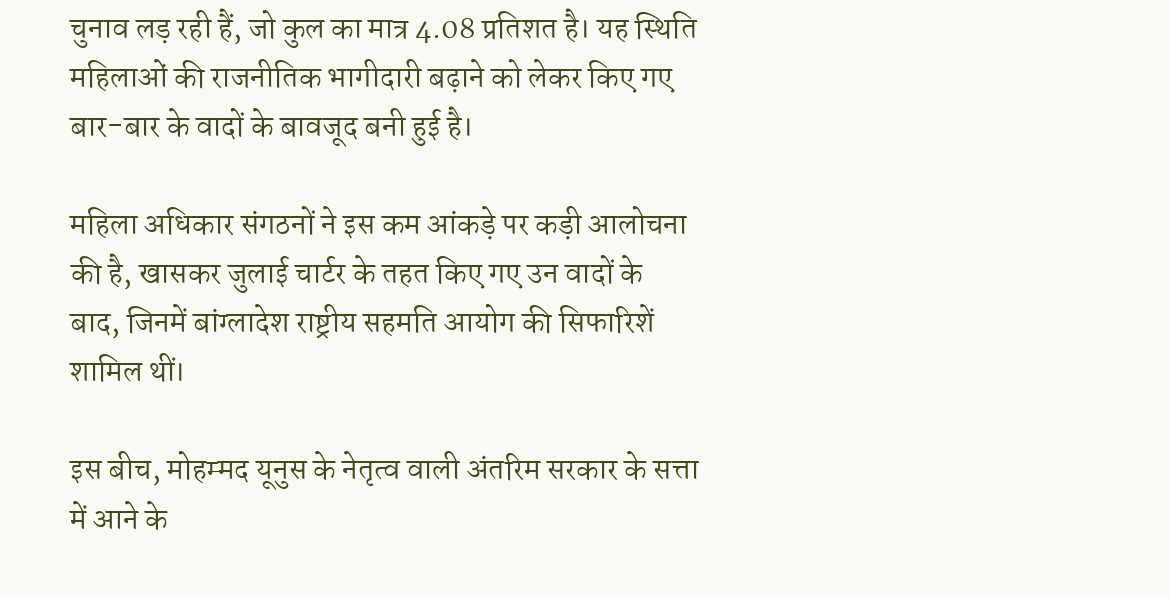चुनाव लड़ रही हैं, जो कुल का मात्र 4.08 प्रतिशत है। यह स्थिति महिलाओं की राजनीतिक भागीदारी बढ़ाने को लेकर किए गए बार-बार के वादों के बावजूद बनी हुई है।

महिला अधिकार संगठनों ने इस कम आंकड़े पर कड़ी आलोचना की है, खासकर जुलाई चार्टर के तहत किए गए उन वादों के बाद, जिनमें बांग्लादेश राष्ट्रीय सहमति आयोग की सिफारिशें शामिल थीं।

इस बीच, मोहम्मद यूनुस के नेतृत्व वाली अंतरिम सरकार के सत्ता में आने के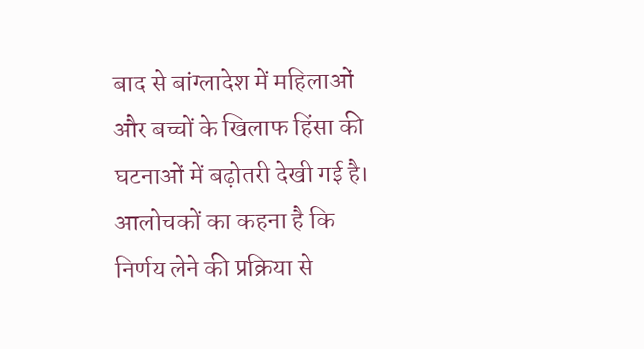बाद से बांग्लादेश में महिलाओं और बच्चों के खिलाफ हिंसा की घटनाओं में बढ़ोतरी देखी गई है। आलोचकों का कहना है कि निर्णय लेने की प्रक्रिया से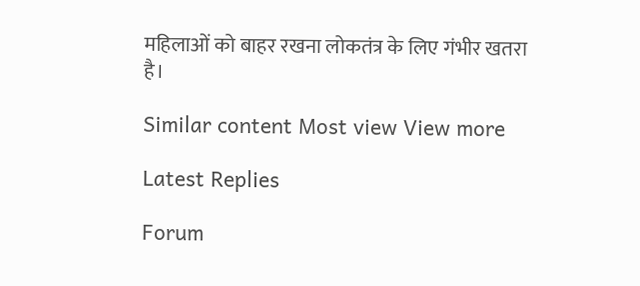महिलाओं को बाहर रखना लोकतंत्र के लिए गंभीर खतरा है।

Similar content Most view View more

Latest Replies

Forum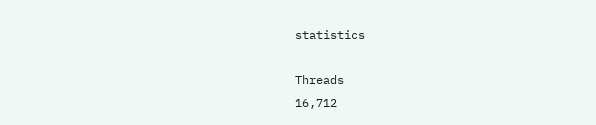statistics

Threads
16,712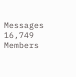Messages
16,749
Members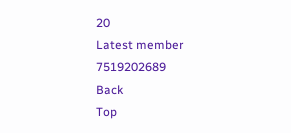20
Latest member
7519202689
Back
Top